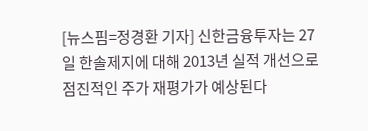[뉴스핌=정경환 기자] 신한금융투자는 27일 한솔제지에 대해 2013년 실적 개선으로 점진적인 주가 재평가가 예상된다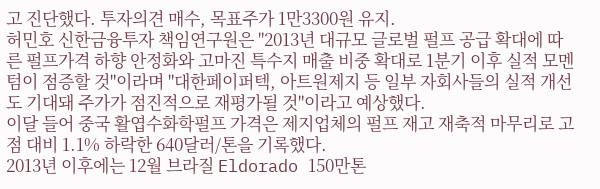고 진단했다. 투자의견 매수, 목표주가 1만3300원 유지.
허민호 신한금융투자 책임연구원은 "2013년 대규모 글로벌 펄프 공급 확대에 따른 펄프가격 하향 안정화와 고마진 특수지 매출 비중 확대로 1분기 이후 실적 모멘텀이 점증할 것"이라며 "대한페이퍼텍, 아트원제지 등 일부 자회사들의 실적 개선도 기대돼 주가가 점진적으로 재평가될 것"이라고 예상했다.
이달 들어 중국 활엽수화학펄프 가격은 제지업체의 펄프 재고 재축적 마무리로 고점 대비 1.1% 하락한 640달러/톤을 기록했다.
2013년 이후에는 12월 브라질 Eldorado 150만톤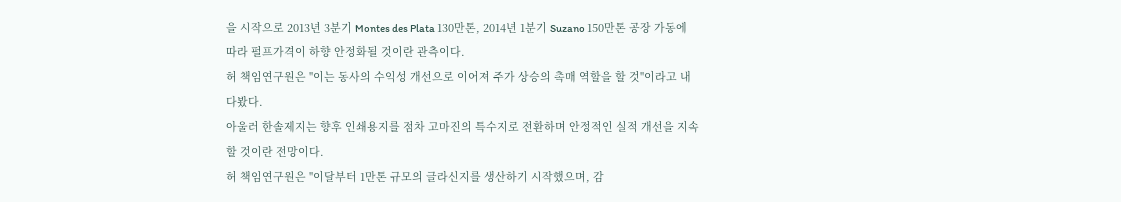을 시작으로 2013년 3분기 Montes des Plata 130만톤, 2014년 1분기 Suzano 150만톤 공장 가동에 따라 펄프가격이 하향 안정화될 것이란 관측이다.
허 책임연구원은 "이는 동사의 수익성 개선으로 이어져 주가 상승의 촉매 역할을 할 것"이라고 내다봤다.
아울러 한솔제지는 향후 인쇄용지를 점차 고마진의 특수지로 전환하며 안정적인 실적 개선을 지속할 것이란 전망이다.
허 책임연구원은 "이달부터 1만톤 규모의 글라신지를 생산하기 시작했으며, 감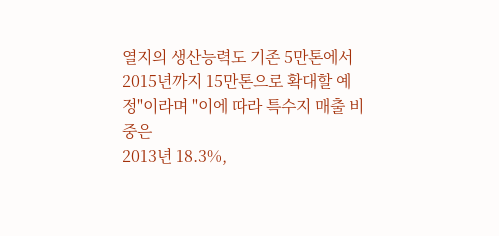열지의 생산능력도 기존 5만톤에서 2015년까지 15만톤으로 확대할 예정"이라며 "이에 따라 특수지 매출 비중은
2013년 18.3%,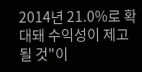2014년 21.0%로 확대돼 수익성이 제고될 것"이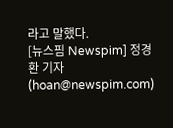라고 말했다.
[뉴스핌 Newspim] 정경환 기자 (hoan@newspim.com)